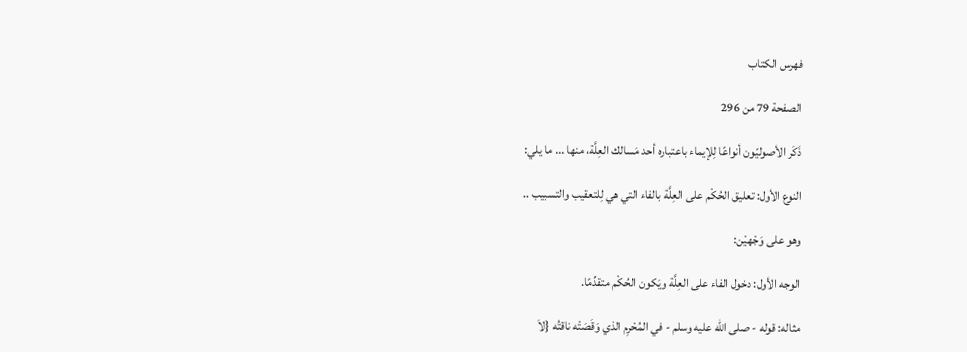فهرس الكتاب

الصفحة 79 من 296

ذَكَر الأصوليّون أنواعًا لِلإيماء باعتباره أحد مَسالك العِلَّة، منها ... ما يلي:

النوع الأول: تعليق الحُكْم على العِلَّة بالفاء التي هي لِلتعقيب والتسبيب ..

وهو على وَجْهيْن:

الوجه الأول: دخول الفاء على العِلَّة ويَكون الحُكْم متقدِّمًا.

مثاله: قوله - صلى الله عليه وسلم - في المُحْرِم الذي وَقَصَتْه ناقتُه {لاَ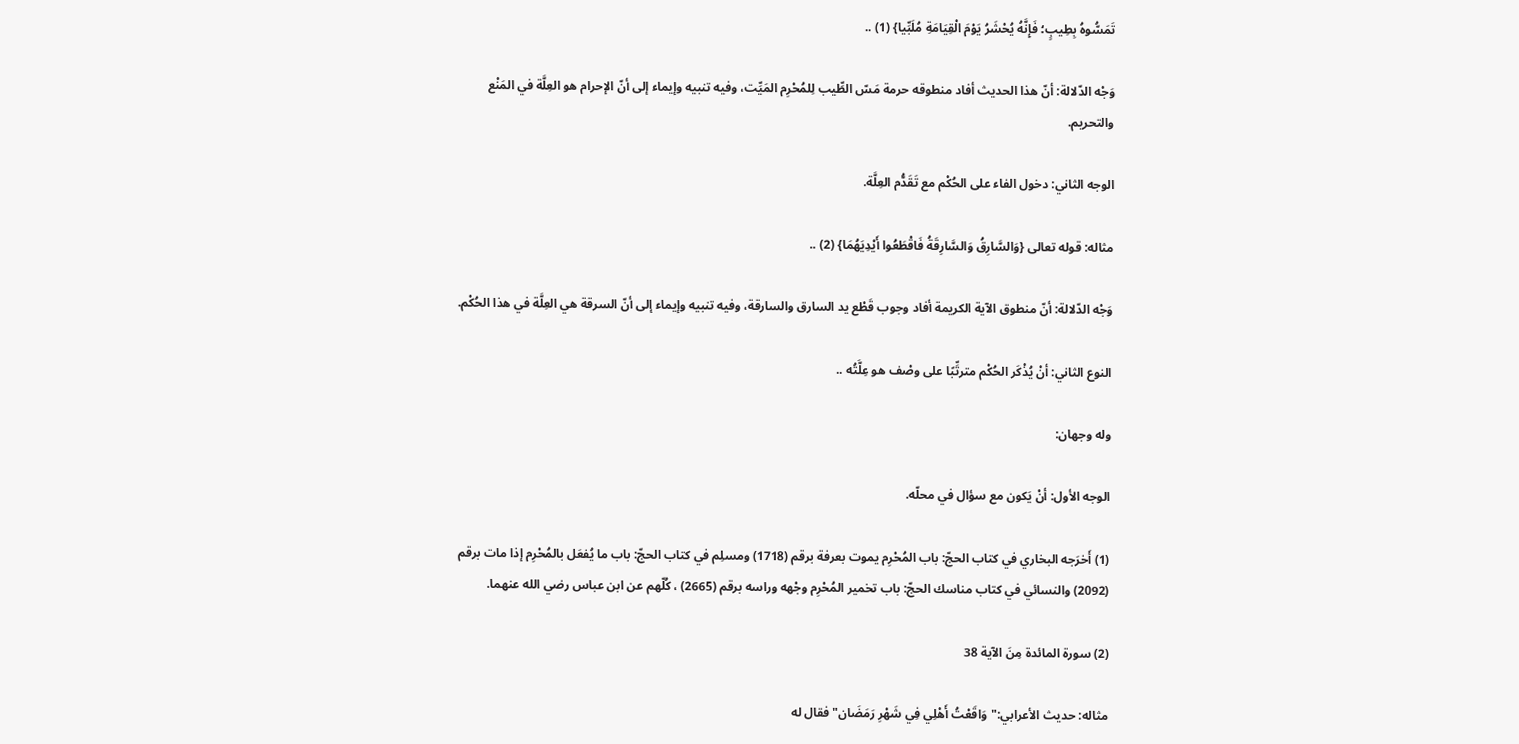تَمَسُّوهُ بِطِيبٍ؛ فَإِنَّهُ يُحْشَرُ يَوْمَ الْقِيَامَةِ مُلَبِّيا} (1) ..

وَجْه الدّلالة: أنّ هذا الحديث أفاد منطوقه حرمة مَسّ الطِّيب لِلمُحْرِم المَيِّت، وفيه تنبيه وإيماء إلى أنّ الإحرام هو العِلَّة في المَنْع والتحريم.

الوجه الثاني: دخول الفاء على الحُكْم مع تَقَدُّم العِلَّة.

مثاله: قوله تعالى {وَالسَّارِقُ وَالسَّارِقَةُ فَاقْطَعُوا أَيْدِيَهُمَا} (2) ..

وَجْه الدّلالة: أنّ منطوق الآية الكريمة أفاد وجوب قَطْع يد السارق والسارقة، وفيه تنبيه وإيماء إلى أنّ السرقة هي العِلَّة في هذا الحُكْم.

النوع الثاني: أنْ يُذْكَر الحُكْم مترتِّبًا على وصْف هو عِلَّتُه ..

وله وجهان:

الوجه الأول: أنْ يَكون مع سؤال في محلّه.

(1) أَخرَجه البخاري في كتاب الحجّ: باب المُحْرِم يموت بعرفة برقم (1718) ومسلِم في كتاب الحجّ: باب ما يُفعَل بالمُحْرِم إذا مات برقم (2092) والنسائي في كتاب مناسك الحجّ: باب تخمير المُحْرِم وجْهه وراسه برقم (2665) ، كُلّهم عن ابن عباس رضي الله عنهما.

(2) سورة المائدة مِنَ الآية 38

مثاله: حديث الأعرابي:"وَاقَعْتُ أَهْلِي فِي شَهْرِ رَمَضَان"فقال له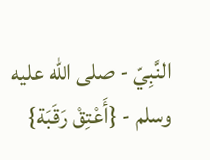النَّبِيّ - صلى الله عليه وسلم - {أَعْتِقْ رَقَبَة}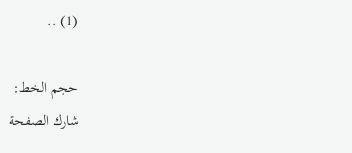(1) ..

حجم الخط:
شارك الصفحة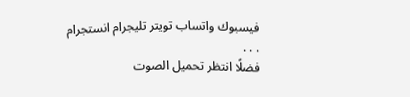فيسبوك واتساب تويتر تليجرام انستجرام
. . .
فضلًا انتظر تحميل الصوت